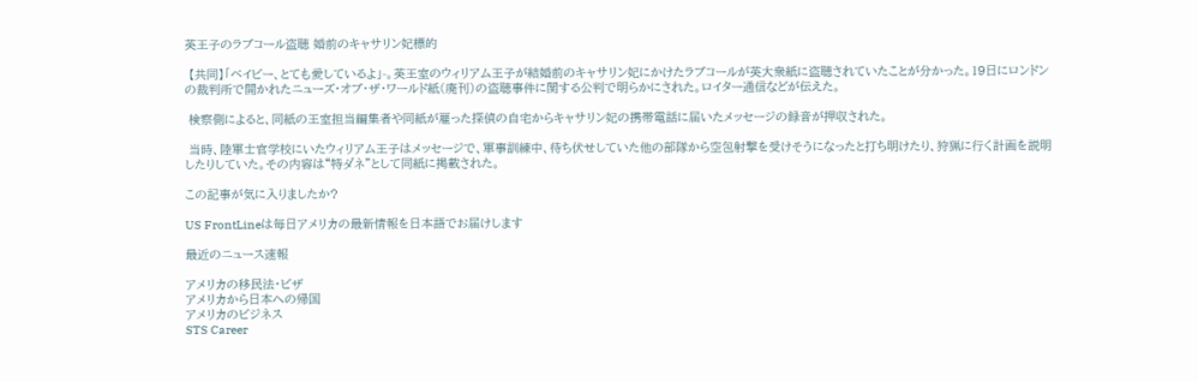英王子のラブコール盗聴 婚前のキャサリン妃標的

 【共同】「ベイビー、とても愛しているよ」-。英王室のウィリアム王子が結婚前のキャサリン妃にかけたラブコールが英大衆紙に盗聴されていたことが分かった。19日にロンドンの裁判所で開かれたニューズ・オブ・ザ・ワールド紙(廃刊)の盗聴事件に関する公判で明らかにされた。ロイター通信などが伝えた。

 検察側によると、同紙の王室担当編集者や同紙が雇った探偵の自宅からキャサリン妃の携帯電話に届いたメッセージの録音が押収された。

 当時、陸軍士官学校にいたウィリアム王子はメッセージで、軍事訓練中、待ち伏せしていた他の部隊から空包射撃を受けそうになったと打ち明けたり、狩猟に行く計画を説明したりしていた。その内容は“特ダネ”として同紙に掲載された。

この記事が気に入りましたか?

US FrontLineは毎日アメリカの最新情報を日本語でお届けします

最近のニュース速報

アメリカの移民法・ビザ
アメリカから日本への帰国
アメリカのビジネス
STS Career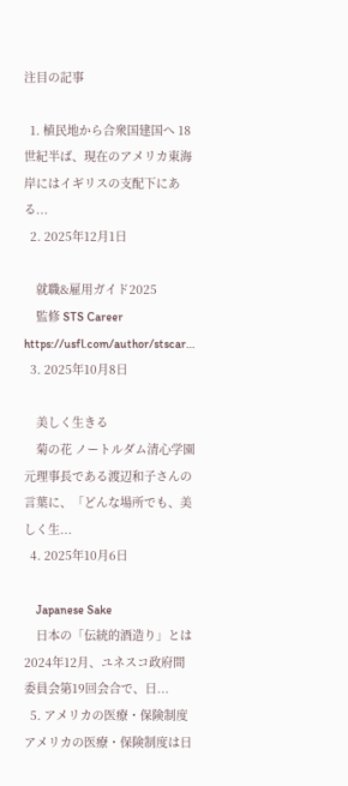注目の記事

  1. 植民地から合衆国建国へ 18世紀半ば、現在のアメリカ東海岸にはイギリスの支配下にある...
  2. 2025年12月1日

    就職&雇用ガイド2025
    監修 STS Career https://usfl.com/author/stscar...
  3. 2025年10月8日

    美しく生きる
    菊の花 ノートルダム清心学園元理事長である渡辺和子さんの言葉に、「どんな場所でも、美しく生...
  4. 2025年10月6日

    Japanese Sake
    日本の「伝統的酒造り」とは 2024年12月、ユネスコ政府間委員会第19回会合で、日...
  5. アメリカの医療・保険制度 アメリカの医療・保険制度は日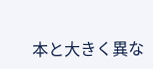本と大きく異な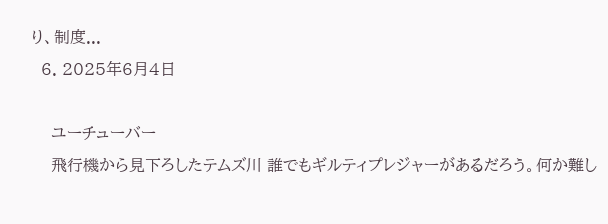り、制度...
  6. 2025年6月4日

    ユーチューバー
    飛行機から見下ろしたテムズ川 誰でもギルティプレジャーがあるだろう。何か難し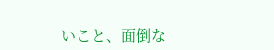いこと、面倒な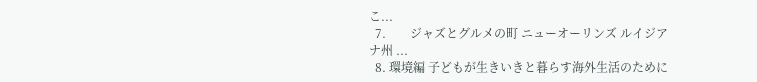こ...
  7.        ジャズとグルメの町 ニューオーリンズ ルイジアナ州 ...
  8. 環境編 子どもが生きいきと暮らす海外生活のために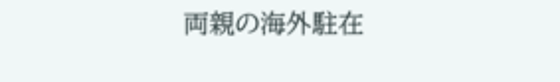両親の海外駐在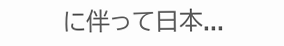に伴って日本...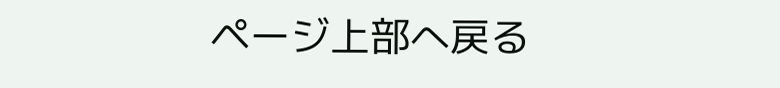ページ上部へ戻る